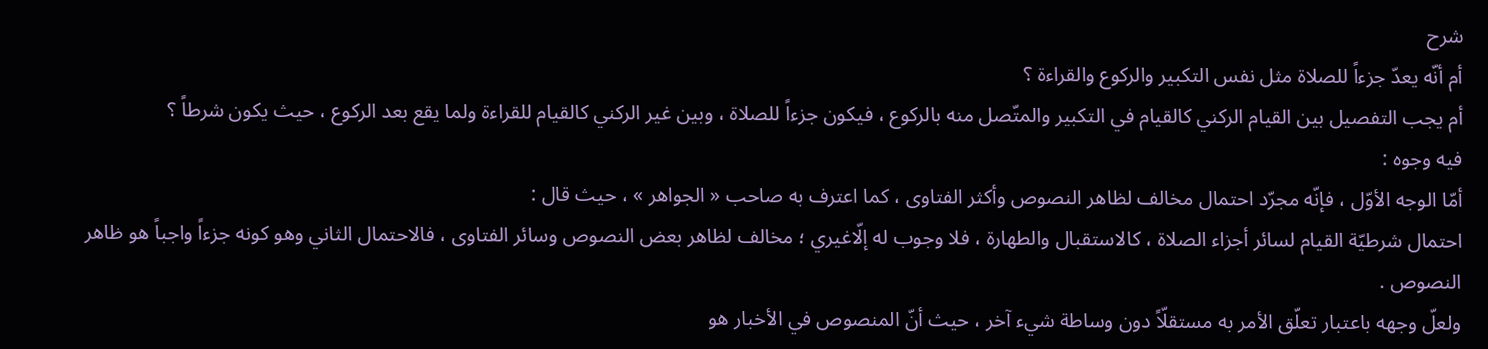شرح
أم أنّه يعدّ جزءاً للصلاة مثل نفس التكبير والركوع والقراءة ؟
أم يجب التفصيل بين القيام الركني كالقيام في التكبير والمتّصل منه بالركوع ، فيكون جزءاً للصلاة ، وبين غير الركني كالقيام للقراءة ولما يقع بعد الركوع ، حيث يكون شرطاً ؟
فيه وجوه :
أمّا الوجه الأوّل ، فإنّه مجرّد احتمال مخالف لظاهر النصوص وأكثر الفتاوى ، كما اعترف به صاحب « الجواهر » ، حيث قال :
احتمال شرطيّة القيام لسائر أجزاء الصلاة ، كالاستقبال والطهارة ، فلا وجوب له إلّاغيري ؛ مخالف لظاهر بعض النصوص وسائر الفتاوى ، فالاحتمال الثاني وهو كونه جزءاً واجباً هو ظاهر النصوص .
ولعلّ وجهه باعتبار تعلّق الأمر به مستقلّاً دون وساطة شيء آخر ، حيث أنّ المنصوص في الأخبار هو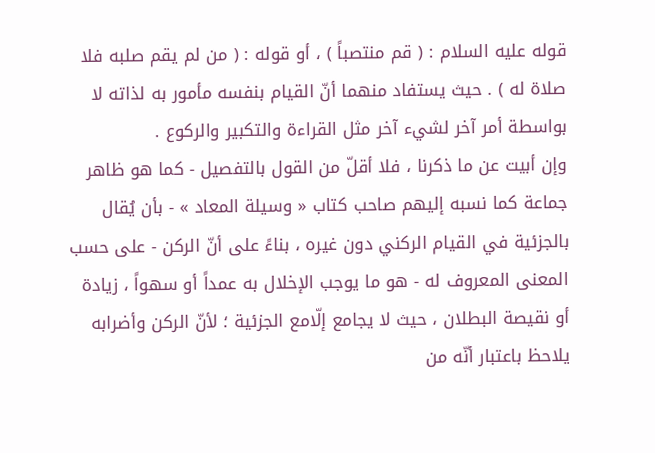قوله عليه السلام : ( قم منتصباً ) ، أو قوله : ( من لم يقم صلبه فلا صلاة له ) . حيث يستفاد منهما أنّ القيام بنفسه مأمور به لذاته لا بواسطة أمر آخر لشيء آخر مثل القراءة والتكبير والركوع .
وإن أبيت عن ما ذكرنا ، فلا أقلّ من القول بالتفصيل - كما هو ظاهر جماعة كما نسبه إليهم صاحب كتاب « وسيلة المعاد » - بأن يُقال بالجزئية في القيام الركني دون غيره ، بناءً على أنّ الركن - على حسب المعنى المعروف له - هو ما يوجب الإخلال به عمداً أو سهواً ، زيادة أو نقيصة البطلان ، حيث لا يجامع إلّامع الجزئية ؛ لأنّ الركن وأضرابه يلاحظ باعتبار أنّه من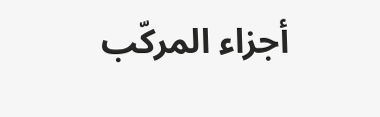أجزاء المركّب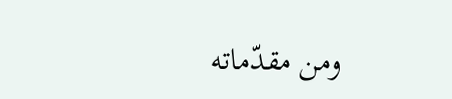ومن مقدّماته